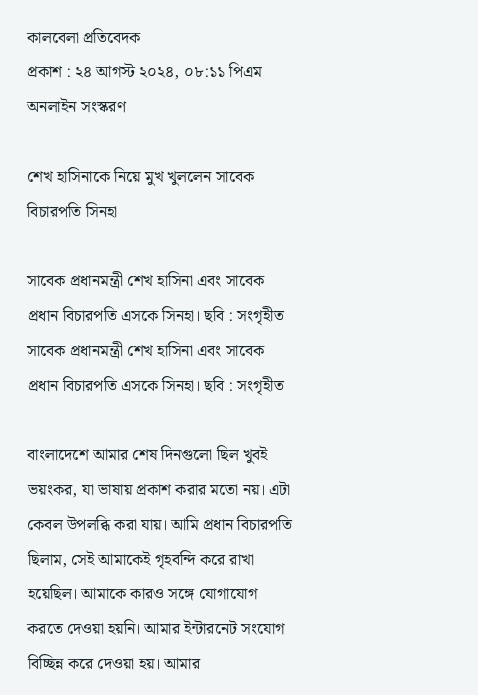কালবেলা প্রতিবেদক
প্রকাশ : ২৪ আগস্ট ২০২৪, ০৮:১১ পিএম
অনলাইন সংস্করণ

শেখ হাসিনাকে নিয়ে মুখ খুললেন সাবেক বিচারপতি সিনহা

সাবেক প্রধানমন্ত্রী শেখ হাসিনা এবং সাবেক প্রধান বিচারপতি এসকে সিনহা। ছবি : সংগৃহীত
সাবেক প্রধানমন্ত্রী শেখ হাসিনা এবং সাবেক প্রধান বিচারপতি এসকে সিনহা। ছবি : সংগৃহীত

বাংলাদেশে আমার শেষ দিনগুলো ছিল খুবই ভয়ংকর, যা ভাষায় প্রকাশ করার মতো নয়। এটা কেবল উপলব্ধি করা যায়। আমি প্রধান বিচারপতি ছিলাম, সেই আমাকেই গৃহবন্দি করে রাখা হয়েছিল। আমাকে কারও সঙ্গে যোগাযোগ করতে দেওয়া হয়নি। আমার ইন্টারনেট সংযোগ বিচ্ছিন্ন করে দেওয়া হয়। আমার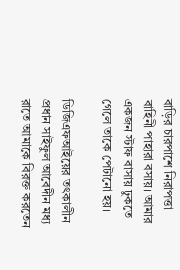বাড়ির চারপাশে নিরাপত্তা বাহিনী পাহারা বসায়। আমার একজন স্টাফ বাসায় ঢুকতে গেলে তাকে পেটানো হয়।

ডিজিএফআইয়ের তৎকালীন প্রধান সাইফুল আবেদীন মধ্য রাতে আমাকে বিরক্ত করতেন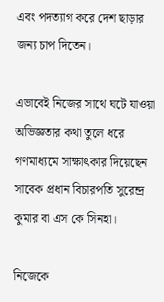এবং পদত্যাগ করে দেশ ছাড়ার জন্য চাপ দিতেন।

এভাবেই নিজের সাথে ঘটে যাওয়া অভিজ্ঞতার কথা তুলে ধরে গণমাধ্যমে সাক্ষাৎকার দিয়েছেন সাবেক প্রধান বিচারপতি সুরেন্দ্র কুমার বা এস কে সিনহা।

নিজেকে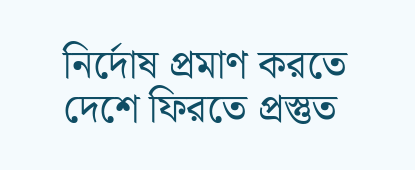নির্দোষ প্রমাণ করতে দেশে ফিরতে প্রস্তুত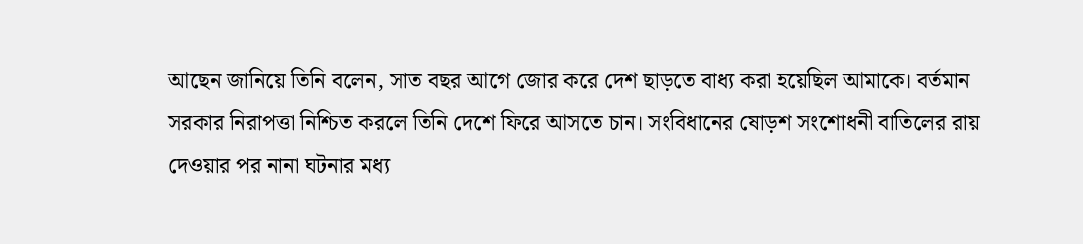আছেন জানিয়ে তিনি বলেন, সাত বছর আগে জোর করে দেশ ছাড়তে বাধ্য করা হয়েছিল আমাকে। বর্তমান সরকার নিরাপত্তা নিশ্চিত করলে তিনি দেশে ফিরে আসতে চান। সংবিধানের ষোড়শ সংশোধনী বাতিলের রায় দেওয়ার পর নানা ঘটনার মধ্য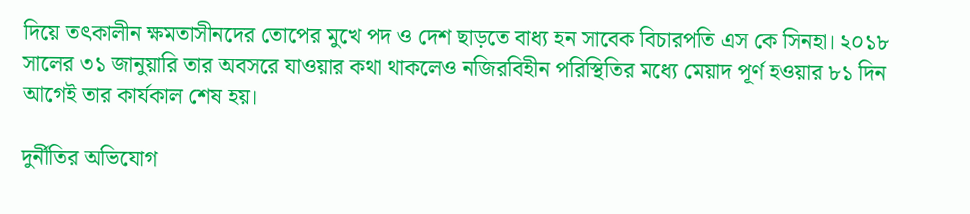দিয়ে তৎকালীন ক্ষমতাসীনদের তোপের মুখে পদ ও দেশ ছাড়তে বাধ্য হন সাবেক বিচারপতি এস কে সিনহা। ২০১৮ সালের ৩১ জানুয়ারি তার অবসরে যাওয়ার কথা থাকলেও নজিরবিহীন পরিস্থিতির মধ্যে মেয়াদ পূর্ণ হওয়ার ৮১ দিন আগেই তার কার্যকাল শেষ হয়।

দুর্নীতির অভিযোগ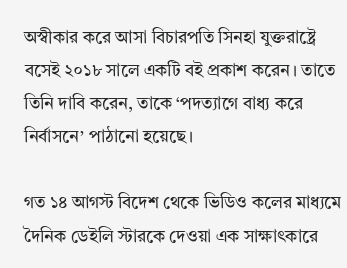অস্বীকার করে আসা বিচারপতি সিনহা যুক্তরাষ্ট্রে বসেই ২০১৮ সালে একটি বই প্রকাশ করেন। তাতে তিনি দাবি করেন, তাকে ‘পদত্যাগে বাধ্য করে নির্বাসনে’ পাঠানো হয়েছে।

গত ১৪ আগস্ট বিদেশ থেকে ভিডিও কলের মাধ্যমে দৈনিক ডেইলি স্টারকে দেওয়া এক সাক্ষাৎকারে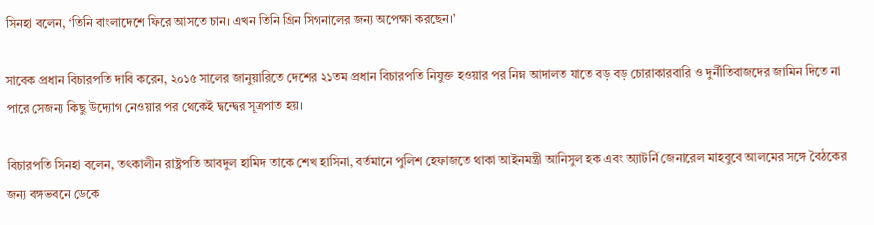সিনহা বলেন, ‘তিনি বাংলাদেশে ফিরে আসতে চান। এখন তিনি গ্রিন সিগনালের জন্য অপেক্ষা করছেন।’

সাবেক প্রধান বিচারপতি দাবি করেন, ২০১৫ সালের জানুয়ারিতে দেশের ২১তম প্রধান বিচারপতি নিযুক্ত হওয়ার পর নিম্ন আদালত যাতে বড় বড় চোরাকারবারি ও দুর্নীতিবাজদের জামিন দিতে না পারে সেজন্য কিছু উদ্যোগ নেওয়ার পর থেকেই দ্বন্দ্বের সূত্রপাত হয়।

বিচারপতি সিনহা বলেন, তৎকালীন রাষ্ট্রপতি আবদুল হামিদ তাকে শেখ হাসিনা, বর্তমানে পুলিশ হেফাজতে থাকা আইনমন্ত্রী আনিসুল হক এবং অ্যাটর্নি জেনারেল মাহবুবে আলমের সঙ্গে বৈঠকের জন্য বঙ্গভবনে ডেকে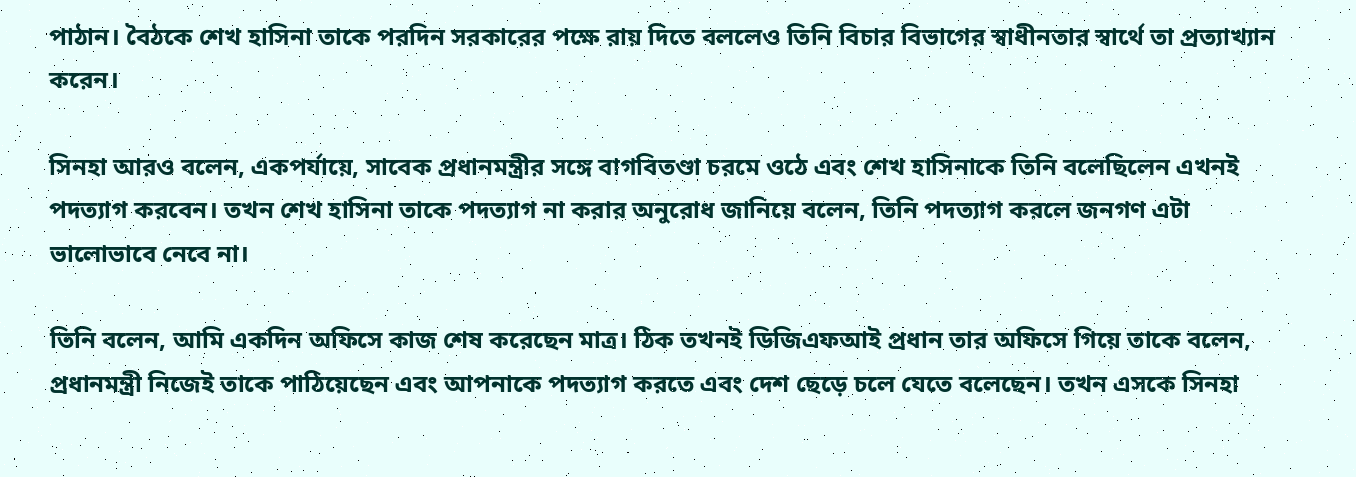পাঠান। বৈঠকে শেখ হাসিনা তাকে পরদিন সরকারের পক্ষে রায় দিতে বললেও তিনি বিচার বিভাগের স্বাধীনতার স্বার্থে তা প্রত্যাখ্যান করেন।

সিনহা আরও বলেন, একপর্যায়ে, সাবেক প্রধানমন্ত্রীর সঙ্গে বাগবিতণ্ডা চরমে ওঠে এবং শেখ হাসিনাকে তিনি বলেছিলেন এখনই পদত্যাগ করবেন। তখন শেখ হাসিনা তাকে পদত্যাগ না করার অনুরোধ জানিয়ে বলেন, তিনি পদত্যাগ করলে জনগণ এটা ভালোভাবে নেবে না।

তিনি বলেন, আমি একদিন অফিসে কাজ শেষ করেছেন মাত্র। ঠিক তখনই ডিজিএফআই প্রধান তার অফিসে গিয়ে তাকে বলেন, প্রধানমন্ত্রী নিজেই তাকে পাঠিয়েছেন এবং আপনাকে পদত্যাগ করতে এবং দেশ ছেড়ে চলে যেতে বলেছেন। তখন এসকে সিনহা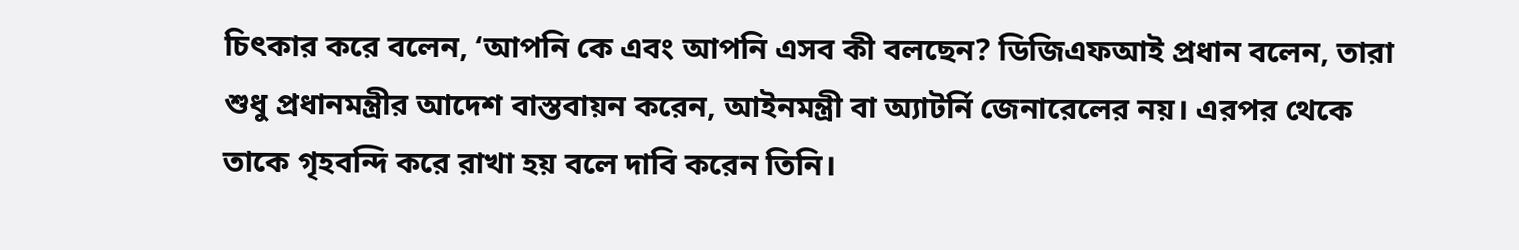চিৎকার করে বলেন, ‘আপনি কে এবং আপনি এসব কী বলছেন? ডিজিএফআই প্রধান বলেন, তারা শুধু প্রধানমন্ত্রীর আদেশ বাস্তবায়ন করেন, আইনমন্ত্রী বা অ্যাটর্নি জেনারেলের নয়। এরপর থেকে তাকে গৃহবন্দি করে রাখা হয় বলে দাবি করেন তিনি।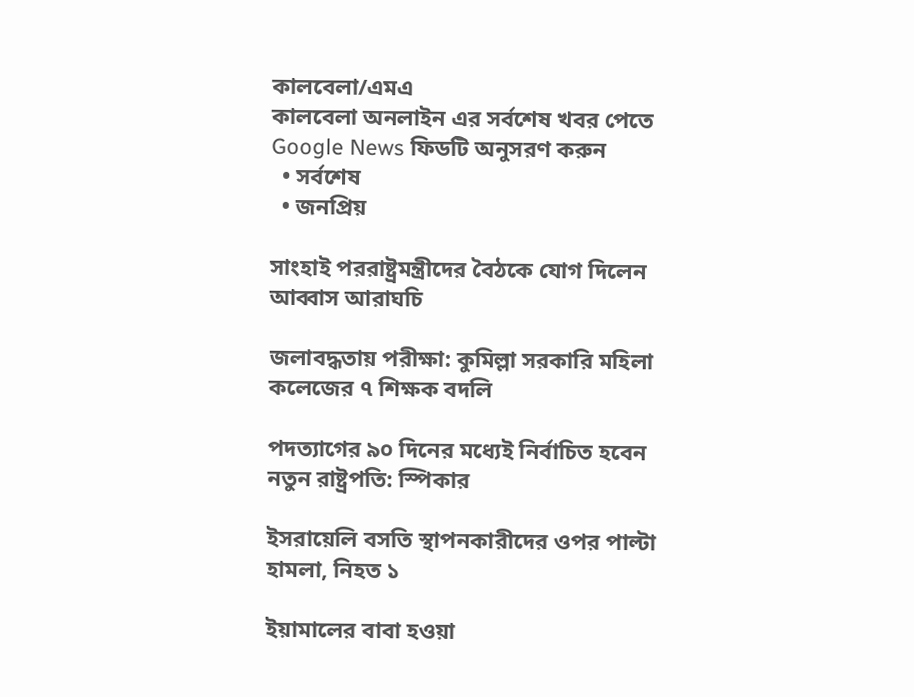কালবেলা/এমএ
কালবেলা অনলাইন এর সর্বশেষ খবর পেতে Google News ফিডটি অনুসরণ করুন
  • সর্বশেষ
  • জনপ্রিয়

সাংহাই পররাষ্ট্রমন্ত্রীদের বৈঠকে যোগ দিলেন আব্বাস আরাঘচি

জলাবদ্ধতায় পরীক্ষা: কুমিল্লা সরকারি মহিলা কলেজের ৭ শিক্ষক বদলি

পদত্যাগের ৯০ দিনের মধ্যেই নির্বাচিত হবেন নতুন রাষ্ট্রপতি: স্পিকার

ইসরায়েলি বসতি স্থাপনকারীদের ওপর পাল্টা হামলা, নিহত ১

ইয়ামালের বাবা হওয়া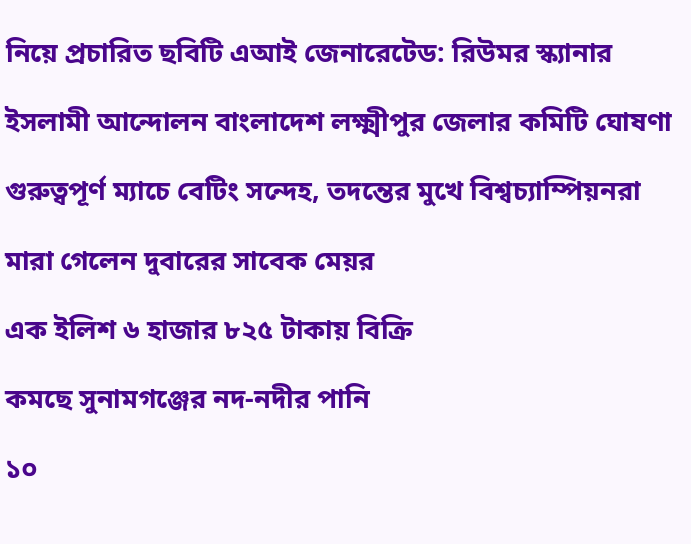নিয়ে প্রচারিত ছবিটি এআই জেনারেটেড: রিউমর স্ক্যানার

ইসলামী আন্দোলন বাংলাদেশ লক্ষ্মীপুর জেলার কমিটি ঘোষণা

গুরুত্বপূর্ণ ম্যাচে বেটিং সন্দেহ, তদন্তের মুখে বিশ্বচ্যাম্পিয়নরা

মারা গেলেন দুবারের সাবেক মেয়র

এক ইলিশ ৬ হাজার ৮২৫ টাকায় বিক্রি

কমছে সুনামগঞ্জের নদ-নদীর পানি

১০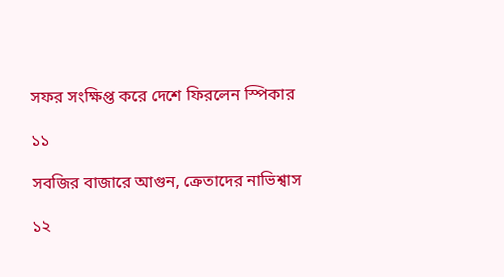সফর সংক্ষিপ্ত করে দেশে ফিরলেন স্পিকার

১১

সবজির বাজারে আগুন, ক্রেতাদের নাভিশ্বাস

১২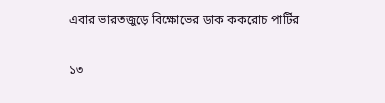এবার ভারতজুড়ে বিক্ষোভের ডাক ককরোচ পার্টির

১৩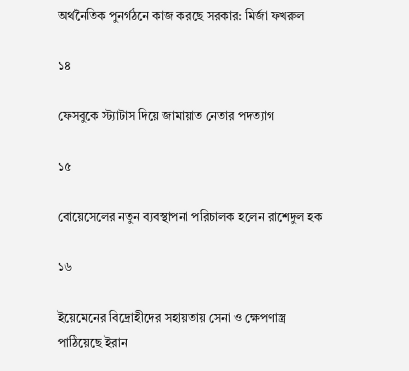অর্থনৈতিক পুনর্গঠনে কাজ করছে সরকার: মির্জা ফখরুল

১৪

ফেসবুকে স্ট্যাটাস দিয়ে জামায়াত নেতার পদত্যাগ

১৫

বোয়েসেলের নতুন ব্যবস্থাপনা পরিচালক হলেন রাশেদুল হক

১৬

ইয়েমেনের বিদ্রোহীদের সহায়তায় সেনা ও ক্ষেপণাস্ত্র পাঠিয়েছে ইরান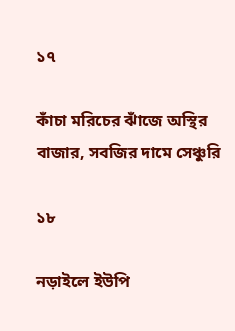১৭

কাঁচা মরিচের ঝাঁজে অস্থির বাজার, সবজির দামে সেঞ্চুরি

১৮

নড়াইলে ইউপি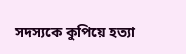সদস্যকে কুপিয়ে হত্যা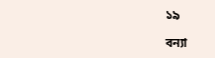১৯

বন্যা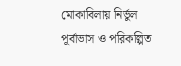মোকাবিলায় নির্ভুল পূর্বাভাস ও পরিকল্পিত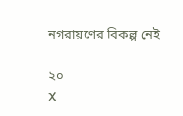নগরায়ণের বিকল্প নেই

২০
X